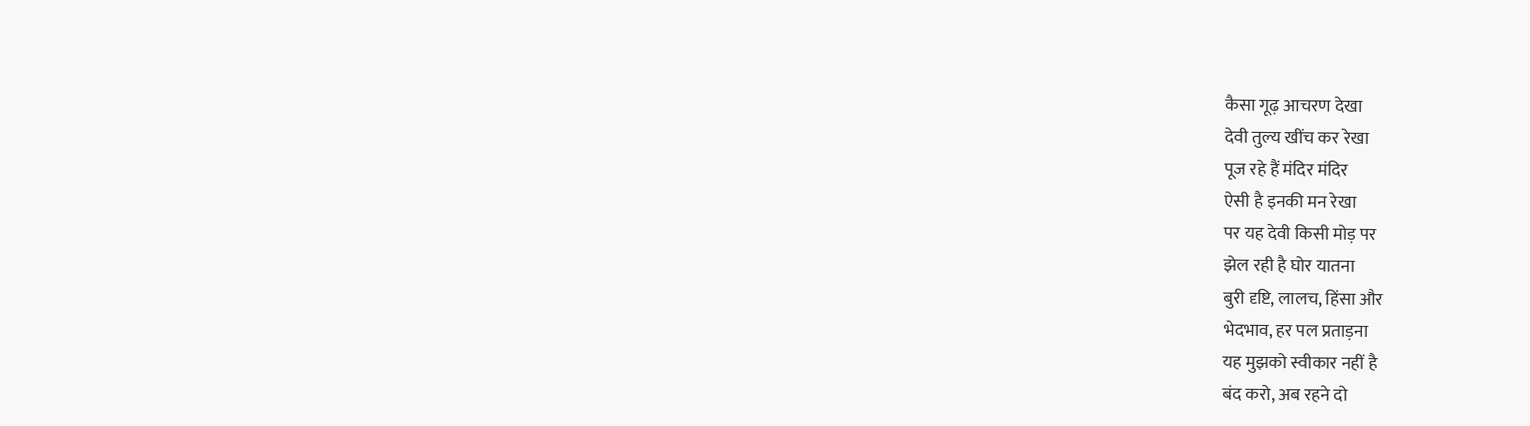कैसा गूढ़ आचरण देखा
देवी तुल्य खींच कर रेखा
पूज रहे हैं मंदिर मंदिर
ऐसी है इनकी मन रेखा
पर यह देवी किसी मोड़ पर
झेल रही है घोर यातना
बुरी दृष्टि, लालच, हिंसा और
भेदभाव, हर पल प्रताड़ना
यह मुझको स्वीकार नहीं है
बंद करो, अब रहने दो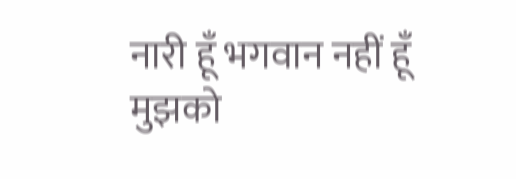नारी हूँ भगवान नहीं हूँ
मुझको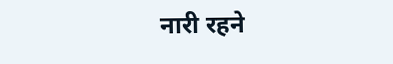नारी रहने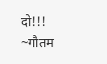दो!!!
~गौतम